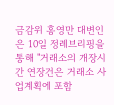금감위 홍영만 대변인은 10일 정례브리핑을 통해 "거래소의 개장시간 연장건은 거래소 사업계획에 포함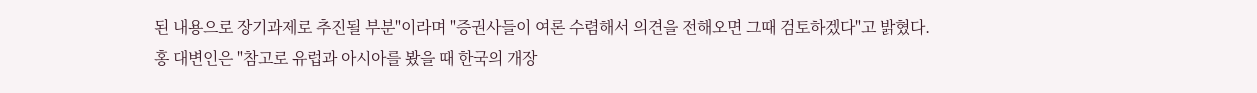된 내용으로 장기과제로 추진될 부분"이라며 "증권사들이 여론 수렴해서 의견을 전해오면 그때 검토하겠다"고 밝혔다.
홍 대변인은 "참고로 유럽과 아시아를 봤을 때 한국의 개장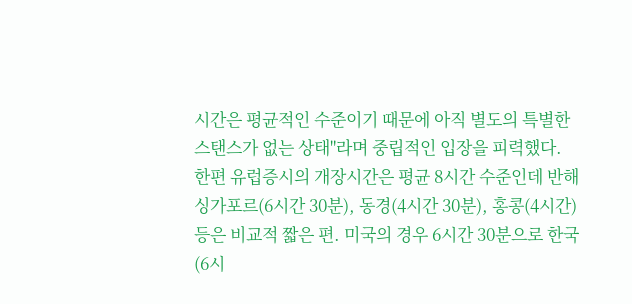시간은 평균적인 수준이기 때문에 아직 별도의 특별한 스탠스가 없는 상태"라며 중립적인 입장을 피력했다.
한편 유럽증시의 개장시간은 평균 8시간 수준인데 반해 싱가포르(6시간 30분), 동경(4시간 30분), 홍콩(4시간) 등은 비교적 짧은 편. 미국의 경우 6시간 30분으로 한국(6시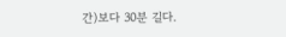간)보다 30분 길다.